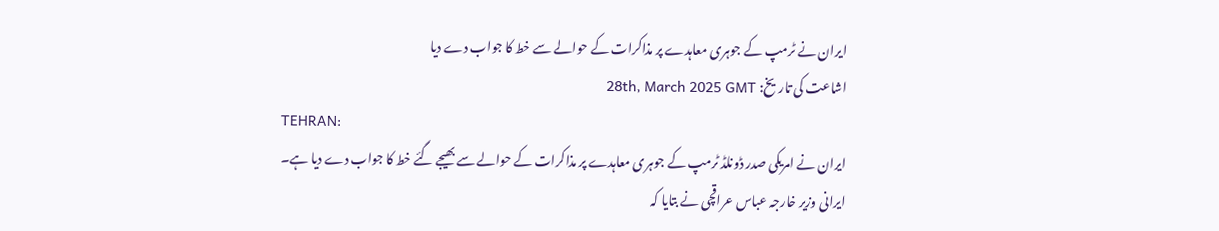ایران نے ٹرمپ کے جوہری معاہدے پر مذاکرات کے حوالے سے خط کا جواب دے دیا
اشاعت کی تاریخ: 28th, March 2025 GMT
TEHRAN:
ایران نے امریکی صدر ڈونلڈ ٹرمپ کے جوہری معاہدے پر مذاکرات کے حوالے سے بھیجے گئے خط کا جواب دے دیا ہے۔
ایرانی وزیر خارجہ عباس عراقچی نے بتایا کہ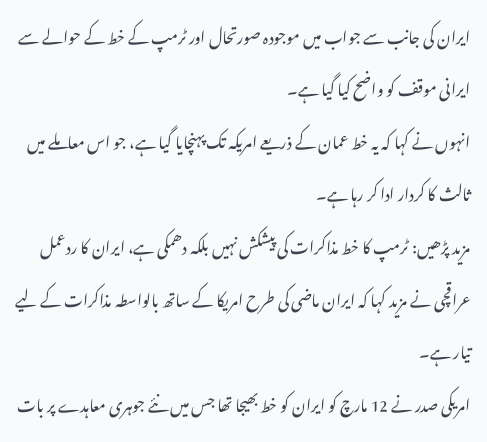ایران کی جانب سے جواب میں موجودہ صورتحال اور ٹرمپ کے خط کے حوالے سے ایرانی موقف کو واضح کیا گیا ہے۔
انہوں نے کہا کہ یہ خط عمان کے ذریعے امریکہ تک پہنچایا گیا ہے، جو اس معاملے میں ثالث کا کردار ادا کر رہا ہے۔
مزید پڑھیں: ٹرمپ کا خط مذاکرات کی پیشکش نہیں بلکہ دھمکی ہے، ایران کا ردعمل
عراقچی نے مزید کہا کہ ایران ماضی کی طرح امریکا کے ساتھ بالواسطہ مذاکرات کے لیے تیار ہے۔
امریکی صدر نے 12 مارچ کو ایران کو خط بھیجا تھا جس میں نئے جوہری معاہدے پر بات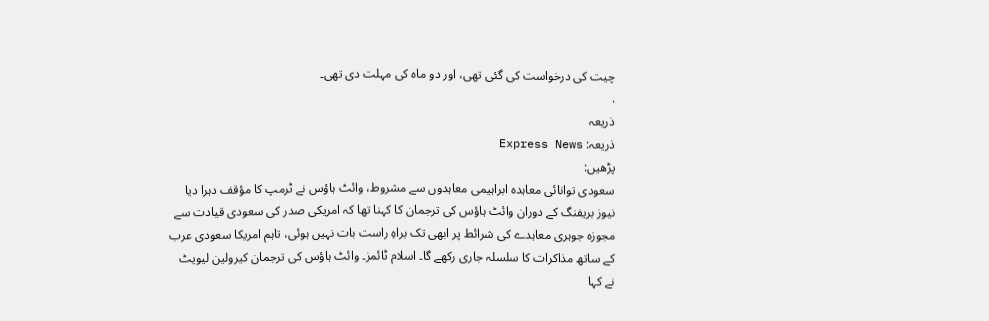چیت کی درخواست کی گئی تھی، اور دو ماہ کی مہلت دی تھی۔
.
ذریعہ
ذریعہ: Express News
پڑھیں:
سعودی توانائی معاہدہ ابراہیمی معاہدوں سے مشروط، وائٹ ہاؤس نے ٹرمپ کا مؤقف دہرا دیا
نیوز بریفنگ کے دوران وائٹ ہاؤس کی ترجمان کا کہنا تھا کہ امریکی صدر کی سعودی قیادت سے مجوزہ جوہری معاہدے کی شرائط پر ابھی تک براہِ راست بات نہیں ہوئی، تاہم امریکا سعودی عرب کے ساتھ مذاکرات کا سلسلہ جاری رکھے گا۔ اسلام ٹائمز۔ وائٹ ہاؤس کی ترجمان کیرولین لیویٹ نے کہا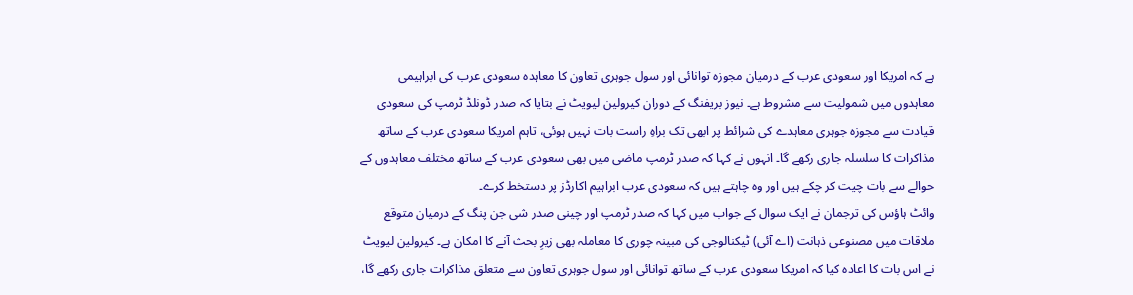ہے کہ امریکا اور سعودی عرب کے درمیان مجوزہ توانائی اور سول جوہری تعاون کا معاہدہ سعودی عرب کی ابراہیمی معاہدوں میں شمولیت سے مشروط ہے۔ نیوز بریفنگ کے دوران کیرولین لیویٹ نے بتایا کہ صدر ڈونلڈ ٹرمپ کی سعودی قیادت سے مجوزہ جوہری معاہدے کی شرائط پر ابھی تک براہِ راست بات نہیں ہوئی، تاہم امریکا سعودی عرب کے ساتھ مذاکرات کا سلسلہ جاری رکھے گا۔ انہوں نے کہا کہ صدر ٹرمپ ماضی میں بھی سعودی عرب کے ساتھ مختلف معاہدوں کے حوالے سے بات چیت کر چکے ہیں اور وہ چاہتے ہیں کہ سعودی عرب ابراہیم اکارڈز پر دستخط کرے۔
وائٹ ہاؤس کی ترجمان نے ایک سوال کے جواب میں کہا کہ صدر ٹرمپ اور چینی صدر شی جن پنگ کے درمیان متوقع ملاقات میں مصنوعی ذہانت (اے آئی) ٹیکنالوجی کی مبینہ چوری کا معاملہ بھی زیرِ بحث آنے کا امکان ہے۔ کیرولین لیویٹ نے اس بات کا اعادہ کیا کہ امریکا سعودی عرب کے ساتھ توانائی اور سول جوہری تعاون سے متعلق مذاکرات جاری رکھے گا،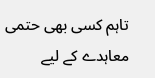تاہم کسی بھی حتمی معاہدے کے لیے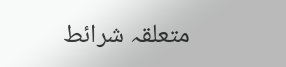متعلقہ شرائط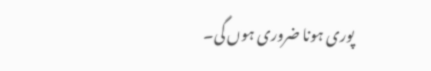پوری ہونا ضروری ہوں گی۔